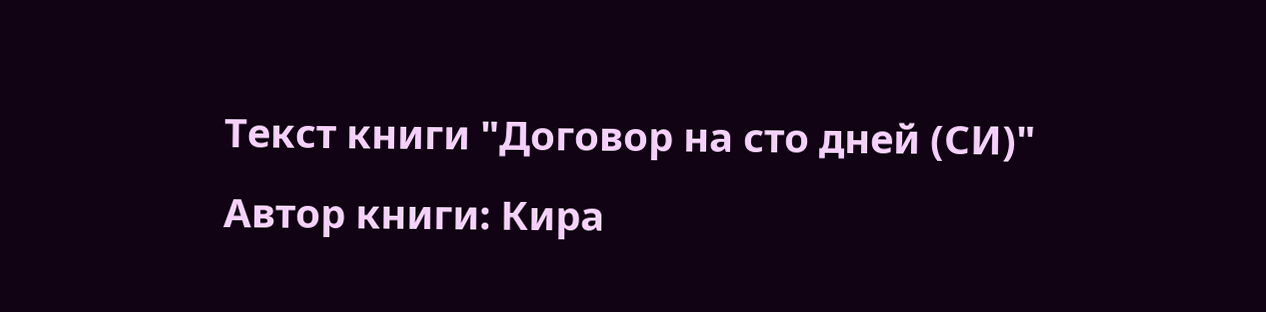Текст книги "Договор на сто дней (СИ)"
Автор книги: Кира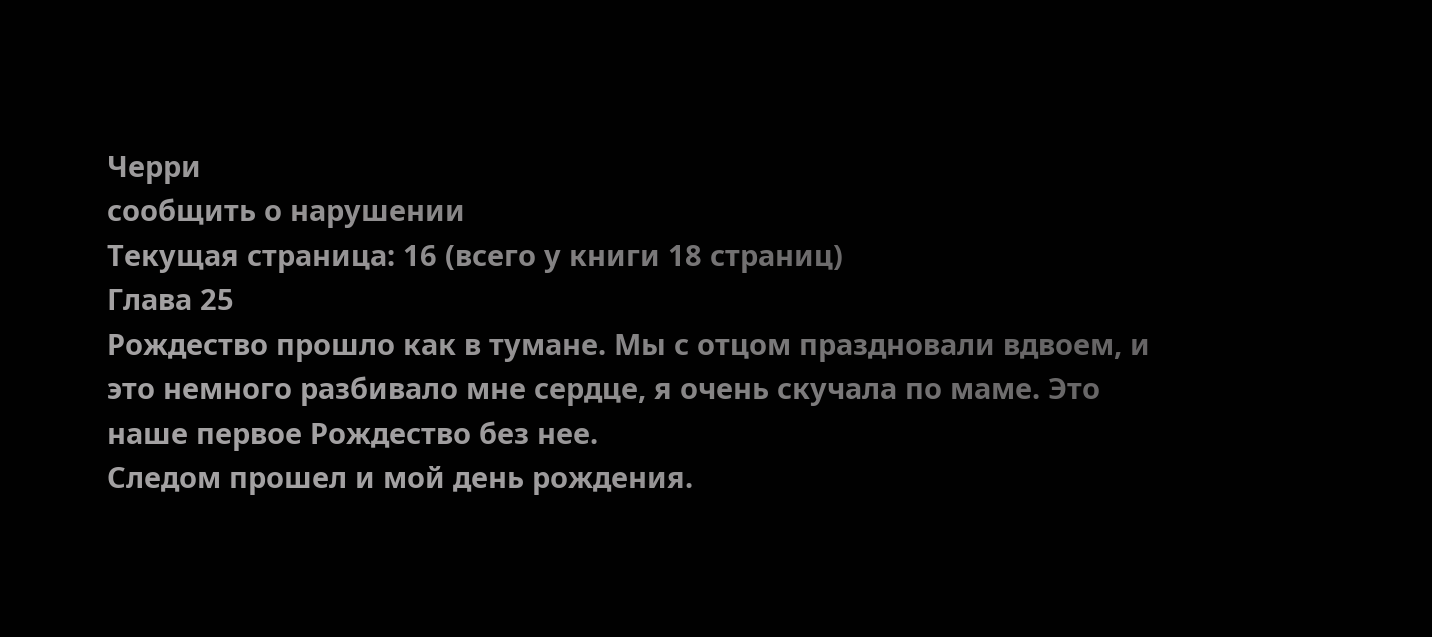Черри
сообщить о нарушении
Текущая страница: 16 (всего у книги 18 страниц)
Глава 25
Рождество прошло как в тумане. Мы с отцом праздновали вдвоем, и это немного разбивало мне сердце, я очень скучала по маме. Это наше первое Рождество без нее.
Следом прошел и мой день рождения.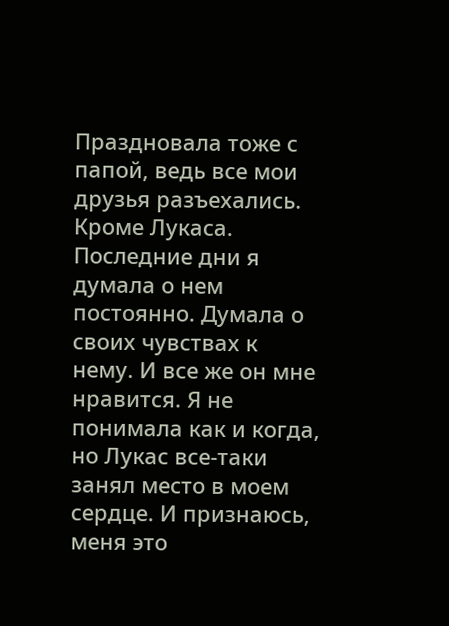Праздновала тоже с папой, ведь все мои друзья разъехались. Кроме Лукаса. Последние дни я думала о нем постоянно. Думала о своих чувствах к нему. И все же он мне нравится. Я не понимала как и когда, но Лукас все-таки занял место в моем сердце. И признаюсь, меня это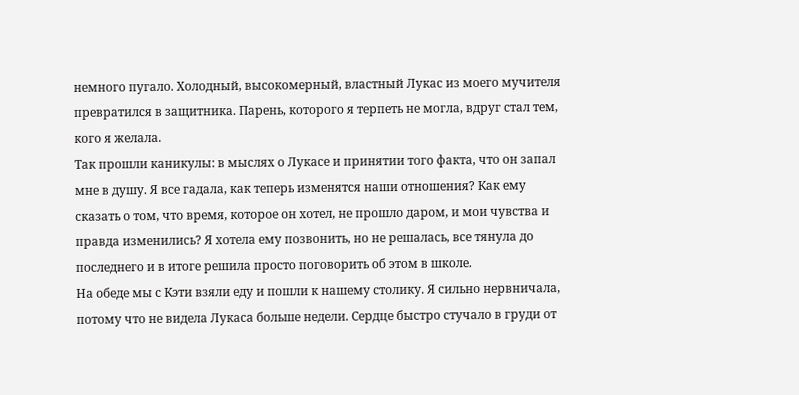немного пугало. Холодный, высокомерный, властный Лукас из моего мучителя превратился в защитника. Парень, которого я терпеть не могла, вдруг стал тем, кого я желала.
Так прошли каникулы: в мыслях о Лукасе и принятии того факта, что он запал мне в душу. Я все гадала, как теперь изменятся наши отношения? Как ему сказать о том, что время, которое он хотел, не прошло даром, и мои чувства и правда изменились? Я хотела ему позвонить, но не решалась, все тянула до последнего и в итоге решила просто поговорить об этом в школе.
На обеде мы с Кэти взяли еду и пошли к нашему столику. Я сильно нервничала, потому что не видела Лукаса больше недели. Сердце быстро стучало в груди от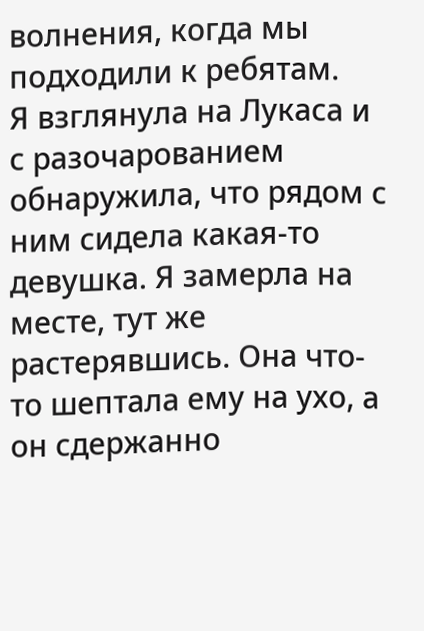волнения, когда мы подходили к ребятам.
Я взглянула на Лукаса и с разочарованием обнаружила, что рядом с ним сидела какая-то девушка. Я замерла на месте, тут же растерявшись. Она что-то шептала ему на ухо, а он сдержанно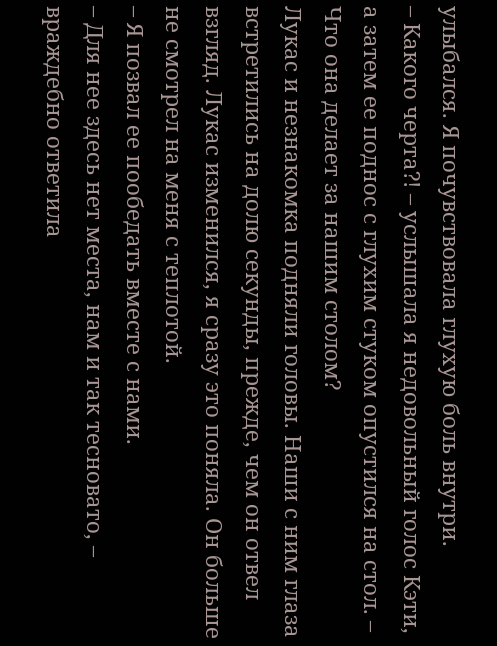улыбался. Я почувствовала глухую боль внутри.
– Какого черта?! – услышала я недовольный голос Кэти, а затем ее поднос с глухим стуком опустился на стол. – Что она делает за нашим столом?
Лукас и незнакомка подняли головы. Наши с ним глаза встретились на долю секунды, прежде, чем он отвел взгляд. Лукас изменился, я сразу это поняла. Он больше не смотрел на меня с теплотой.
– Я позвал ее пообедать вместе с нами.
– Для нее здесь нет места, нам и так тесновато, – враждебно ответила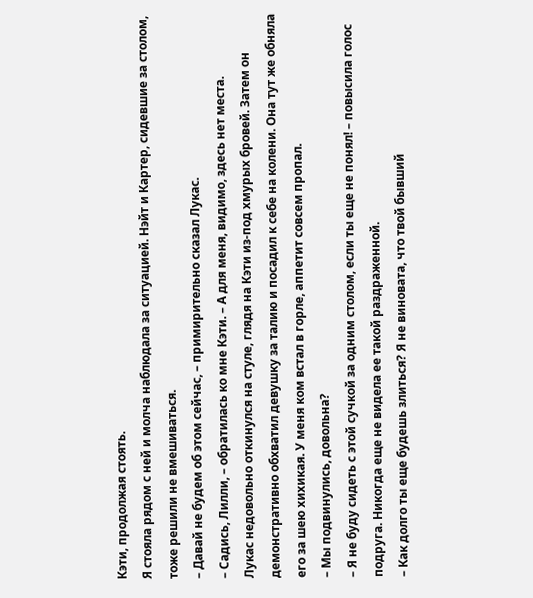Кэти, продолжая стоять.
Я стояла рядом с ней и молча наблюдала за ситуацией. Нэйт и Картер, сидевшие за столом, тоже решили не вмешиваться.
– Давай не будем об этом сейчас, – примирительно сказал Лукас.
– Садись, Лилли, – обратилась ко мне Кэти. – А для меня, видимо, здесь нет места.
Лукас недовольно откинулся на стуле, глядя на Кэти из-под хмурых бровей. Затем он демонстративно обхватил девушку за талию и посадил к себе на колени. Она тут же обняла его за шею хихикая. У меня ком встал в горле, аппетит совсем пропал.
– Мы подвинулись, довольна?
– Я не буду сидеть с этой сучкой за одним столом, если ты еще не понял! – повысила голос подруга. Никогда еще не видела ее такой раздраженной.
– Как долго ты еще будешь злиться? Я не виновата, что твой бывший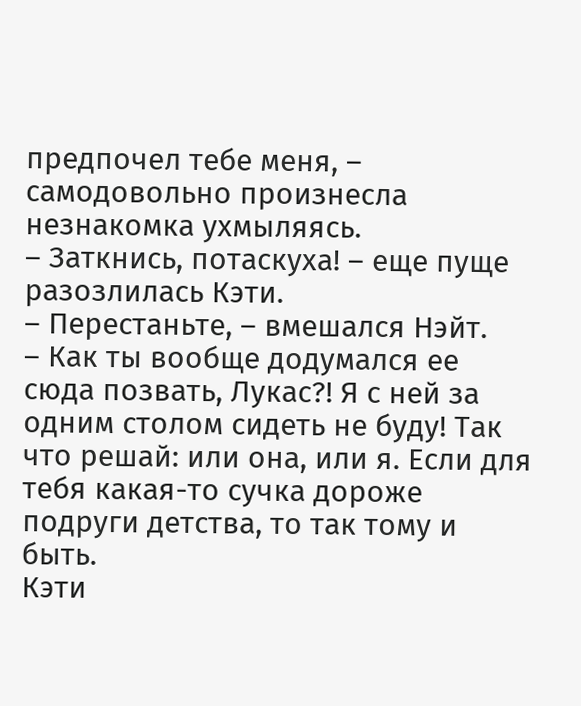предпочел тебе меня, – самодовольно произнесла незнакомка ухмыляясь.
– Заткнись, потаскуха! – еще пуще разозлилась Кэти.
– Перестаньте, – вмешался Нэйт.
– Как ты вообще додумался ее сюда позвать, Лукас?! Я с ней за одним столом сидеть не буду! Так что решай: или она, или я. Если для тебя какая-то сучка дороже подруги детства, то так тому и быть.
Кэти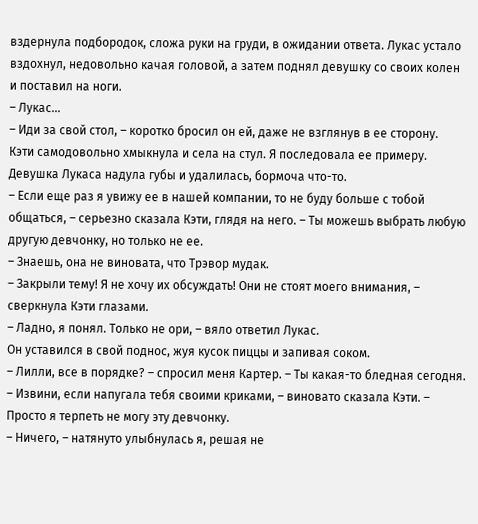вздернула подбородок, сложа руки на груди, в ожидании ответа. Лукас устало вздохнул, недовольно качая головой, а затем поднял девушку со своих колен и поставил на ноги.
– Лукас…
– Иди за свой стол, – коротко бросил он ей, даже не взглянув в ее сторону.
Кэти самодовольно хмыкнула и села на стул. Я последовала ее примеру. Девушка Лукаса надула губы и удалилась, бормоча что-то.
– Если еще раз я увижу ее в нашей компании, то не буду больше с тобой общаться, – серьезно сказала Кэти, глядя на него. – Ты можешь выбрать любую другую девчонку, но только не ее.
– Знаешь, она не виновата, что Трэвор мудак.
– Закрыли тему! Я не хочу их обсуждать! Они не стоят моего внимания, – сверкнула Кэти глазами.
– Ладно, я понял. Только не ори, – вяло ответил Лукас.
Он уставился в свой поднос, жуя кусок пиццы и запивая соком.
– Лилли, все в порядке? – спросил меня Картер. – Ты какая-то бледная сегодня.
– Извини, если напугала тебя своими криками, – виновато сказала Кэти. – Просто я терпеть не могу эту девчонку.
– Ничего, – натянуто улыбнулась я, решая не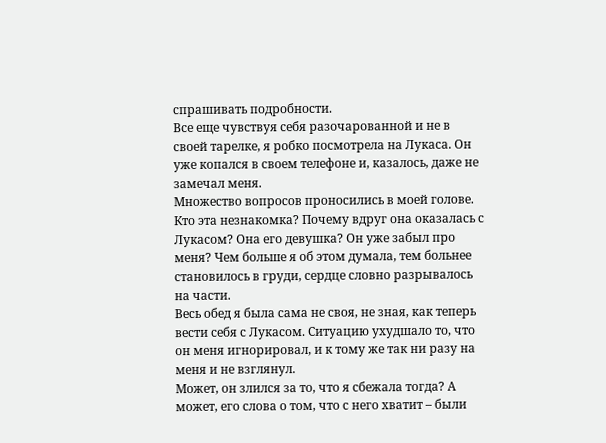спрашивать подробности.
Все еще чувствуя себя разочарованной и не в своей тарелке, я робко посмотрела на Лукаса. Он уже копался в своем телефоне и, казалось, даже не замечал меня.
Множество вопросов проносились в моей голове. Кто эта незнакомка? Почему вдруг она оказалась с Лукасом? Она его девушка? Он уже забыл про меня? Чем больше я об этом думала, тем больнее становилось в груди, сердце словно разрывалось на части.
Весь обед я была сама не своя, не зная, как теперь вести себя с Лукасом. Ситуацию ухудшало то, что он меня игнорировал, и к тому же так ни разу на меня и не взглянул.
Может, он злился за то, что я сбежала тогда? А может, его слова о том, что с него хватит – были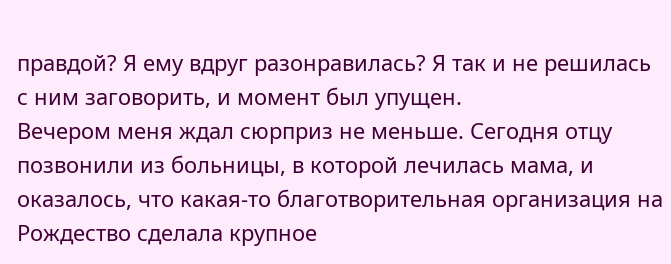правдой? Я ему вдруг разонравилась? Я так и не решилась с ним заговорить, и момент был упущен.
Вечером меня ждал сюрприз не меньше. Сегодня отцу позвонили из больницы, в которой лечилась мама, и оказалось, что какая-то благотворительная организация на Рождество сделала крупное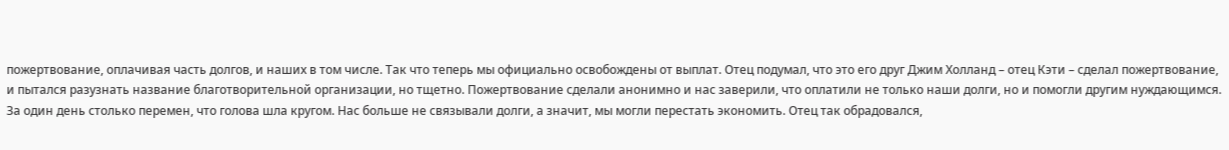пожертвование, оплачивая часть долгов, и наших в том числе. Так что теперь мы официально освобождены от выплат. Отец подумал, что это его друг Джим Холланд – отец Кэти – сделал пожертвование, и пытался разузнать название благотворительной организации, но тщетно. Пожертвование сделали анонимно и нас заверили, что оплатили не только наши долги, но и помогли другим нуждающимся.
За один день столько перемен, что голова шла кругом. Нас больше не связывали долги, а значит, мы могли перестать экономить. Отец так обрадовался,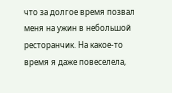что за долгое время позвал меня на ужин в небольшой ресторанчик. На какое-то время я даже повеселела,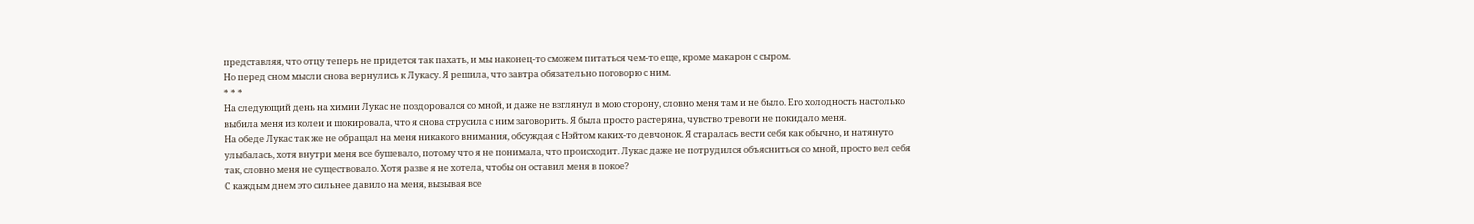представляя, что отцу теперь не придется так пахать, и мы наконец-то сможем питаться чем-то еще, кроме макарон с сыром.
Но перед сном мысли снова вернулись к Лукасу. Я решила, что завтра обязательно поговорю с ним.
* * *
На следующий день на химии Лукас не поздоровался со мной, и даже не взглянул в мою сторону, словно меня там и не было. Его холодность настолько выбила меня из колеи и шокировала, что я снова струсила с ним заговорить. Я была просто растеряна, чувство тревоги не покидало меня.
На обеде Лукас так же не обращал на меня никакого внимания, обсуждая с Нэйтом каких-то девчонок. Я старалась вести себя как обычно, и натянуто улыбалась, хотя внутри меня все бушевало, потому что я не понимала, что происходит. Лукас даже не потрудился объясниться со мной, просто вел себя так, словно меня не существовало. Хотя разве я не хотела, чтобы он оставил меня в покое?
С каждым днем это сильнее давило на меня, вызывая все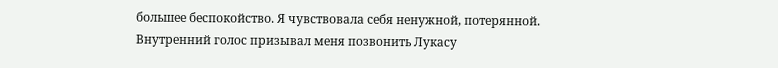большее беспокойство. Я чувствовала себя ненужной, потерянной. Внутренний голос призывал меня позвонить Лукасу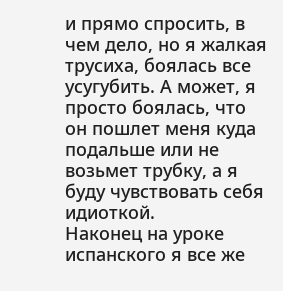и прямо спросить, в чем дело, но я жалкая трусиха, боялась все усугубить. А может, я просто боялась, что он пошлет меня куда подальше или не возьмет трубку, а я буду чувствовать себя идиоткой.
Наконец на уроке испанского я все же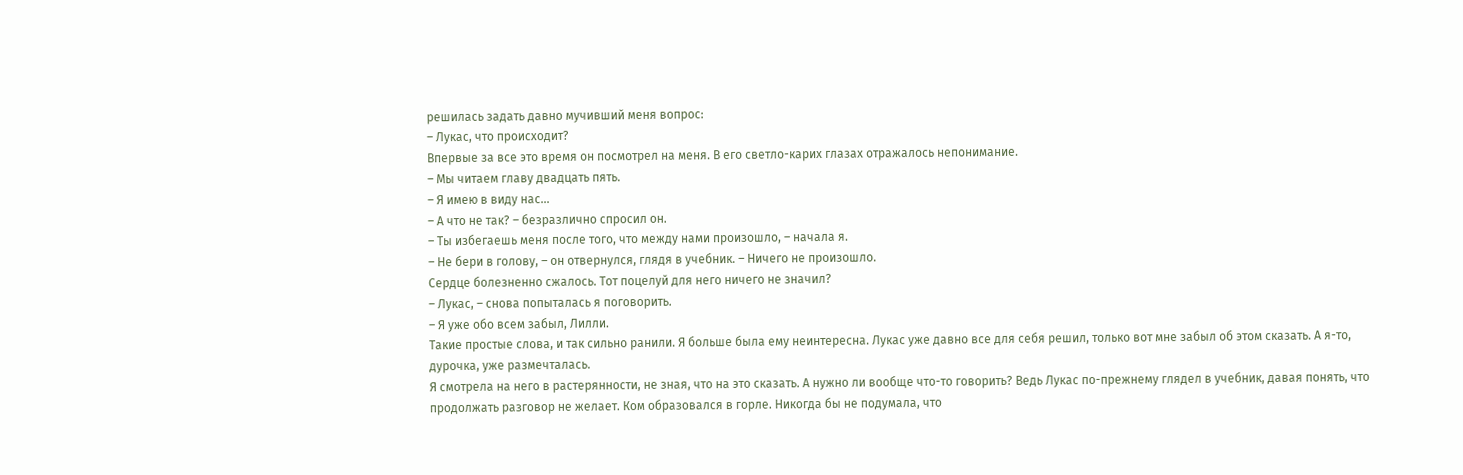решилась задать давно мучивший меня вопрос:
– Лукас, что происходит?
Впервые за все это время он посмотрел на меня. В его светло-карих глазах отражалось непонимание.
– Мы читаем главу двадцать пять.
– Я имею в виду нас…
– А что не так? – безразлично спросил он.
– Ты избегаешь меня после того, что между нами произошло, – начала я.
– Не бери в голову, – он отвернулся, глядя в учебник. – Ничего не произошло.
Сердце болезненно сжалось. Тот поцелуй для него ничего не значил?
– Лукас, – снова попыталась я поговорить.
– Я уже обо всем забыл, Лилли.
Такие простые слова, и так сильно ранили. Я больше была ему неинтересна. Лукас уже давно все для себя решил, только вот мне забыл об этом сказать. А я-то, дурочка, уже размечталась.
Я смотрела на него в растерянности, не зная, что на это сказать. А нужно ли вообще что-то говорить? Ведь Лукас по-прежнему глядел в учебник, давая понять, что продолжать разговор не желает. Ком образовался в горле. Никогда бы не подумала, что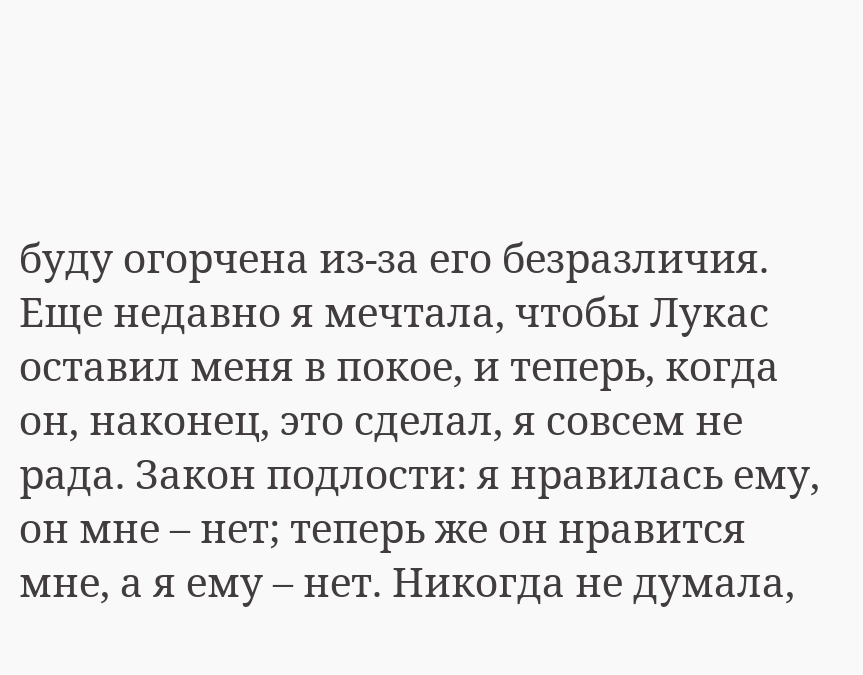буду огорчена из-за его безразличия.
Еще недавно я мечтала, чтобы Лукас оставил меня в покое, и теперь, когда он, наконец, это сделал, я совсем не рада. Закон подлости: я нравилась ему, он мне – нет; теперь же он нравится мне, а я ему – нет. Никогда не думала,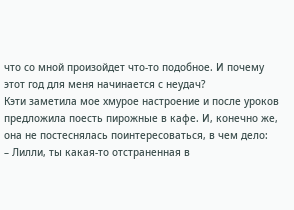что со мной произойдет что-то подобное. И почему этот год для меня начинается с неудач?
Кэти заметила мое хмурое настроение и после уроков предложила поесть пирожные в кафе. И, конечно же, она не постеснялась поинтересоваться, в чем дело:
– Лилли, ты какая-то отстраненная в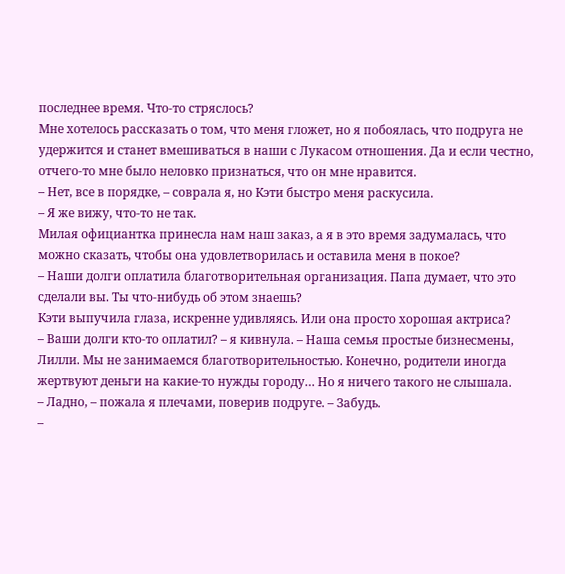последнее время. Что-то стряслось?
Мне хотелось рассказать о том, что меня гложет, но я побоялась, что подруга не удержится и станет вмешиваться в наши с Лукасом отношения. Да и если честно, отчего-то мне было неловко признаться, что он мне нравится.
– Нет, все в порядке, – соврала я, но Кэти быстро меня раскусила.
– Я же вижу, что-то не так.
Милая официантка принесла нам наш заказ, а я в это время задумалась, что можно сказать, чтобы она удовлетворилась и оставила меня в покое?
– Наши долги оплатила благотворительная организация. Папа думает, что это сделали вы. Ты что-нибудь об этом знаешь?
Кэти выпучила глаза, искренне удивляясь. Или она просто хорошая актриса?
– Ваши долги кто-то оплатил? – я кивнула. – Наша семья простые бизнесмены, Лилли. Мы не занимаемся благотворительностью. Конечно, родители иногда жертвуют деньги на какие-то нужды городу… Но я ничего такого не слышала.
– Ладно, – пожала я плечами, поверив подруге. – Забудь.
–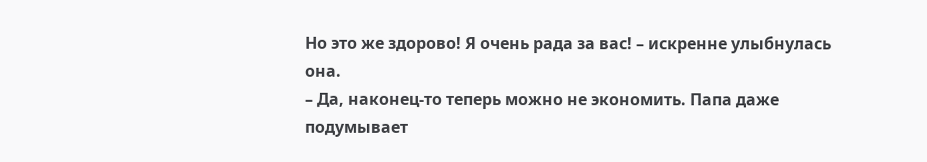Но это же здорово! Я очень рада за вас! – искренне улыбнулась она.
– Да, наконец-то теперь можно не экономить. Папа даже подумывает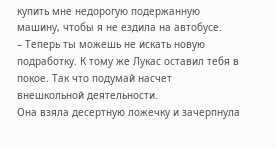купить мне недорогую подержанную машину, чтобы я не ездила на автобусе.
– Теперь ты можешь не искать новую подработку. К тому же Лукас оставил тебя в покое. Так что подумай насчет внешкольной деятельности.
Она взяла десертную ложечку и зачерпнула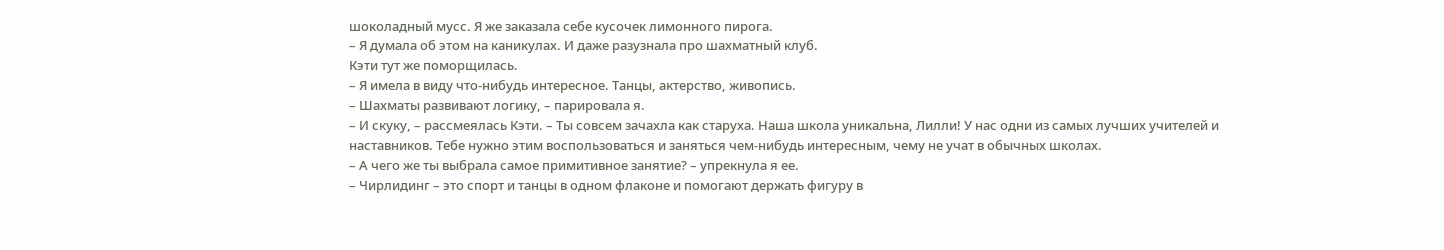шоколадный мусс. Я же заказала себе кусочек лимонного пирога.
– Я думала об этом на каникулах. И даже разузнала про шахматный клуб.
Кэти тут же поморщилась.
– Я имела в виду что-нибудь интересное. Танцы, актерство, живопись.
– Шахматы развивают логику, – парировала я.
– И скуку, – рассмеялась Кэти. – Ты совсем зачахла как старуха. Наша школа уникальна, Лилли! У нас одни из самых лучших учителей и наставников. Тебе нужно этим воспользоваться и заняться чем-нибудь интересным, чему не учат в обычных школах.
– А чего же ты выбрала самое примитивное занятие? – упрекнула я ее.
– Чирлидинг – это спорт и танцы в одном флаконе и помогают держать фигуру в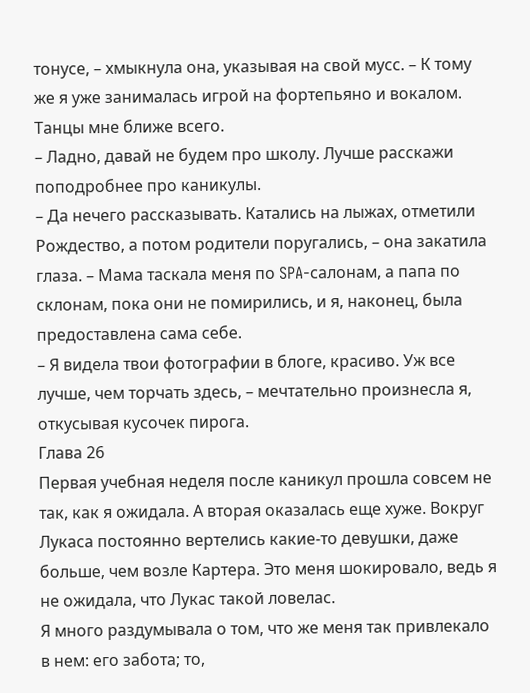тонусе, – хмыкнула она, указывая на свой мусс. – К тому же я уже занималась игрой на фортепьяно и вокалом. Танцы мне ближе всего.
– Ладно, давай не будем про школу. Лучше расскажи поподробнее про каникулы.
– Да нечего рассказывать. Катались на лыжах, отметили Рождество, а потом родители поругались, – она закатила глаза. – Мама таскала меня по SPA-салонам, а папа по склонам, пока они не помирились, и я, наконец, была предоставлена сама себе.
– Я видела твои фотографии в блоге, красиво. Уж все лучше, чем торчать здесь, – мечтательно произнесла я, откусывая кусочек пирога.
Глава 26
Первая учебная неделя после каникул прошла совсем не так, как я ожидала. А вторая оказалась еще хуже. Вокруг Лукаса постоянно вертелись какие-то девушки, даже больше, чем возле Картера. Это меня шокировало, ведь я не ожидала, что Лукас такой ловелас.
Я много раздумывала о том, что же меня так привлекало в нем: его забота; то,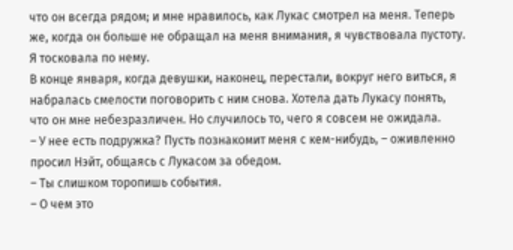что он всегда рядом; и мне нравилось, как Лукас смотрел на меня. Теперь же, когда он больше не обращал на меня внимания, я чувствовала пустоту. Я тосковала по нему.
В конце января, когда девушки, наконец, перестали, вокруг него виться, я набралась смелости поговорить с ним снова. Хотела дать Лукасу понять, что он мне небезразличен. Но случилось то, чего я совсем не ожидала.
– У нее есть подружка? Пусть познакомит меня с кем-нибудь, – оживленно просил Нэйт, общаясь с Лукасом за обедом.
– Ты слишком торопишь события.
– О чем это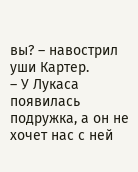вы? – навострил уши Картер.
– У Лукаса появилась подружка, а он не хочет нас с ней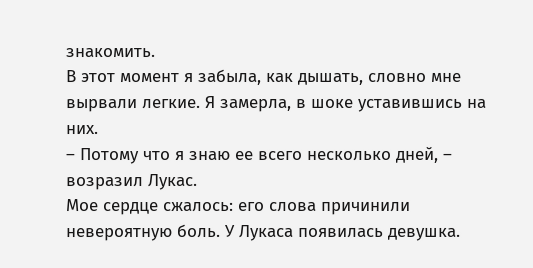знакомить.
В этот момент я забыла, как дышать, словно мне вырвали легкие. Я замерла, в шоке уставившись на них.
– Потому что я знаю ее всего несколько дней, – возразил Лукас.
Мое сердце сжалось: его слова причинили невероятную боль. У Лукаса появилась девушка.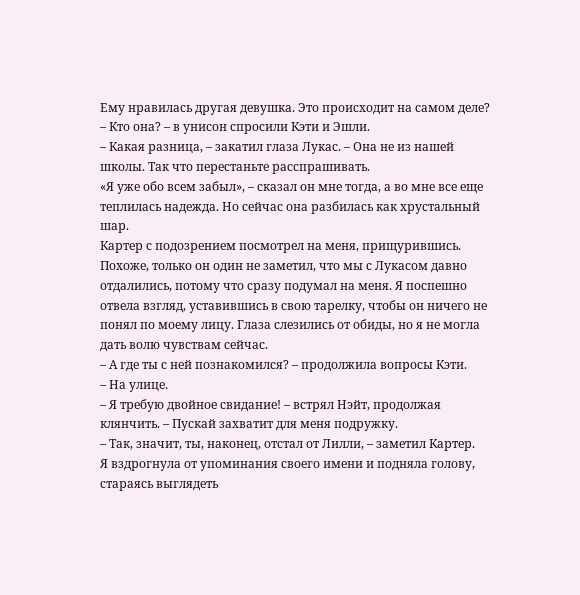Ему нравилась другая девушка. Это происходит на самом деле?
– Кто она? – в унисон спросили Кэти и Эшли.
– Какая разница, – закатил глаза Лукас. – Она не из нашей школы. Так что перестаньте расспрашивать.
«Я уже обо всем забыл», – сказал он мне тогда, а во мне все еще теплилась надежда. Но сейчас она разбилась как хрустальный шар.
Картер с подозрением посмотрел на меня, прищурившись. Похоже, только он один не заметил, что мы с Лукасом давно отдалились, потому что сразу подумал на меня. Я поспешно отвела взгляд, уставившись в свою тарелку, чтобы он ничего не понял по моему лицу. Глаза слезились от обиды, но я не могла дать волю чувствам сейчас.
– А где ты с ней познакомился? – продолжила вопросы Кэти.
– На улице.
– Я требую двойное свидание! – встрял Нэйт, продолжая клянчить. – Пускай захватит для меня подружку.
– Так, значит, ты, наконец, отстал от Лилли, – заметил Картер.
Я вздрогнула от упоминания своего имени и подняла голову, стараясь выглядеть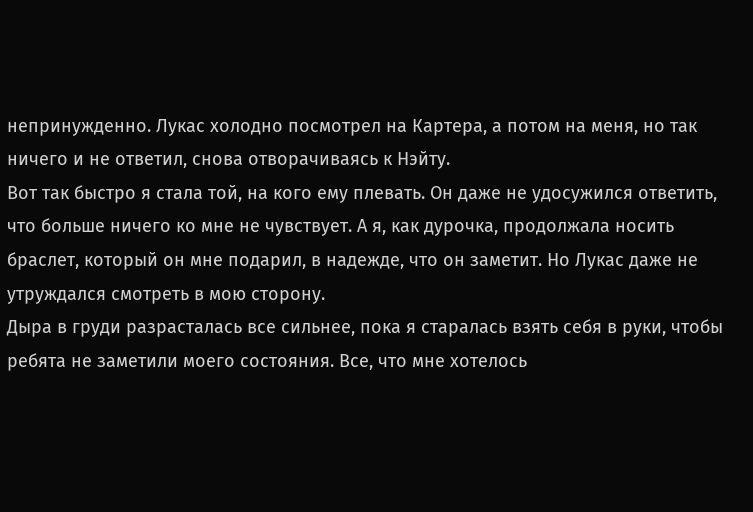непринужденно. Лукас холодно посмотрел на Картера, а потом на меня, но так ничего и не ответил, снова отворачиваясь к Нэйту.
Вот так быстро я стала той, на кого ему плевать. Он даже не удосужился ответить, что больше ничего ко мне не чувствует. А я, как дурочка, продолжала носить браслет, который он мне подарил, в надежде, что он заметит. Но Лукас даже не утруждался смотреть в мою сторону.
Дыра в груди разрасталась все сильнее, пока я старалась взять себя в руки, чтобы ребята не заметили моего состояния. Все, что мне хотелось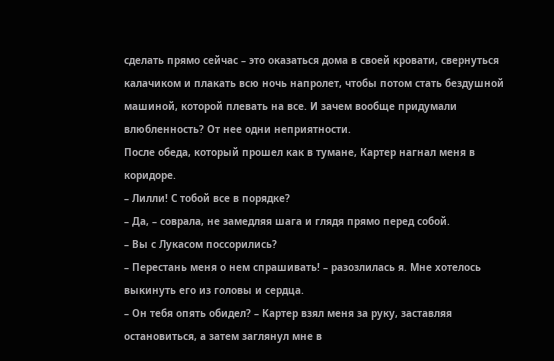сделать прямо сейчас – это оказаться дома в своей кровати, свернуться калачиком и плакать всю ночь напролет, чтобы потом стать бездушной машиной, которой плевать на все. И зачем вообще придумали влюбленность? От нее одни неприятности.
После обеда, который прошел как в тумане, Картер нагнал меня в коридоре.
– Лилли! С тобой все в порядке?
– Да, – соврала, не замедляя шага и глядя прямо перед собой.
– Вы с Лукасом поссорились?
– Перестань меня о нем спрашивать! – разозлилась я. Мне хотелось выкинуть его из головы и сердца.
– Он тебя опять обидел? – Картер взял меня за руку, заставляя остановиться, а затем заглянул мне в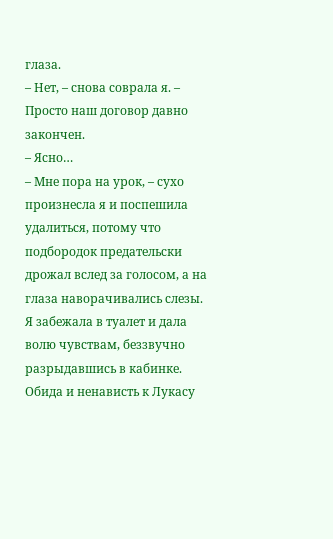глаза.
– Нет, – снова соврала я. – Просто наш договор давно закончен.
– Ясно…
– Мне пора на урок, – сухо произнесла я и поспешила удалиться, потому что подбородок предательски дрожал вслед за голосом, а на глаза наворачивались слезы.
Я забежала в туалет и дала волю чувствам, беззвучно разрыдавшись в кабинке. Обида и ненависть к Лукасу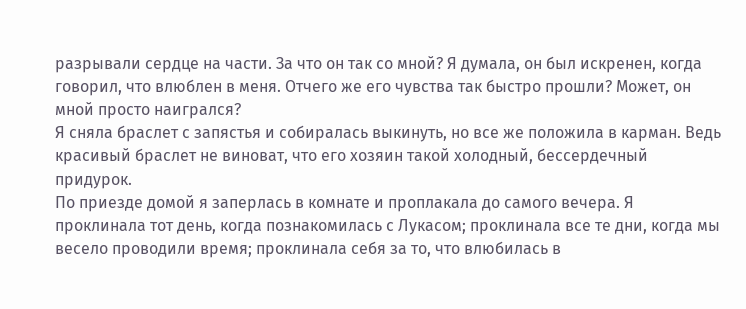разрывали сердце на части. За что он так со мной? Я думала, он был искренен, когда говорил, что влюблен в меня. Отчего же его чувства так быстро прошли? Может, он мной просто наигрался?
Я сняла браслет с запястья и собиралась выкинуть, но все же положила в карман. Ведь красивый браслет не виноват, что его хозяин такой холодный, бессердечный придурок.
По приезде домой я заперлась в комнате и проплакала до самого вечера. Я проклинала тот день, когда познакомилась с Лукасом; проклинала все те дни, когда мы весело проводили время; проклинала себя за то, что влюбилась в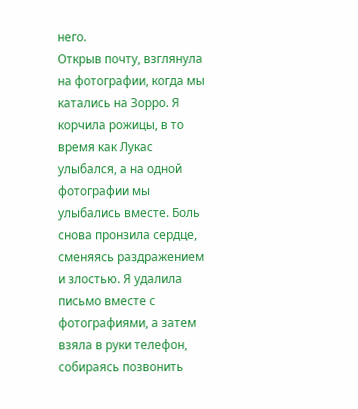него.
Открыв почту, взглянула на фотографии, когда мы катались на Зорро. Я корчила рожицы, в то время как Лукас улыбался, а на одной фотографии мы улыбались вместе. Боль снова пронзила сердце, сменяясь раздражением и злостью. Я удалила письмо вместе с фотографиями, а затем взяла в руки телефон, собираясь позвонить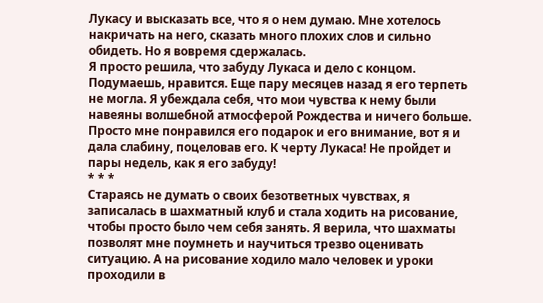Лукасу и высказать все, что я о нем думаю. Мне хотелось накричать на него, сказать много плохих слов и сильно обидеть. Но я вовремя сдержалась.
Я просто решила, что забуду Лукаса и дело с концом. Подумаешь, нравится. Еще пару месяцев назад я его терпеть не могла. Я убеждала себя, что мои чувства к нему были навеяны волшебной атмосферой Рождества и ничего больше. Просто мне понравился его подарок и его внимание, вот я и дала слабину, поцеловав его. К черту Лукаса! Не пройдет и пары недель, как я его забуду!
* * *
Стараясь не думать о своих безответных чувствах, я записалась в шахматный клуб и стала ходить на рисование, чтобы просто было чем себя занять. Я верила, что шахматы позволят мне поумнеть и научиться трезво оценивать ситуацию. А на рисование ходило мало человек и уроки проходили в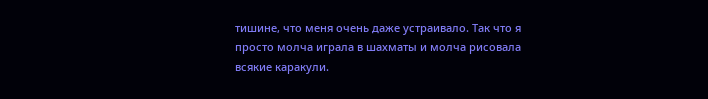тишине, что меня очень даже устраивало. Так что я просто молча играла в шахматы и молча рисовала всякие каракули.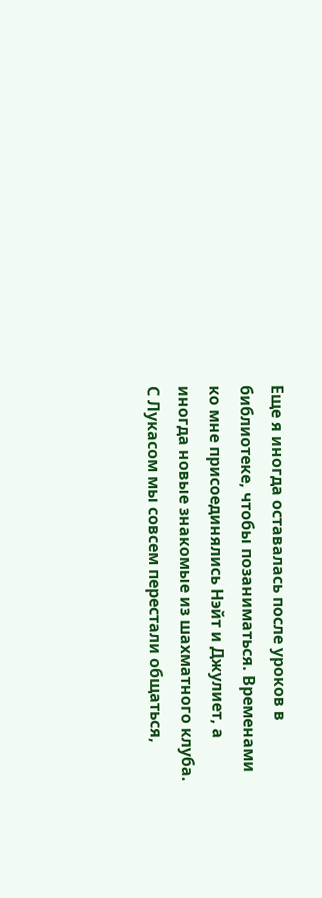Еще я иногда оставалась после уроков в библиотеке, чтобы позаниматься. Временами ко мне присоединялись Нэйт и Джулиет, а иногда новые знакомые из шахматного клуба. С Лукасом мы совсем перестали общаться,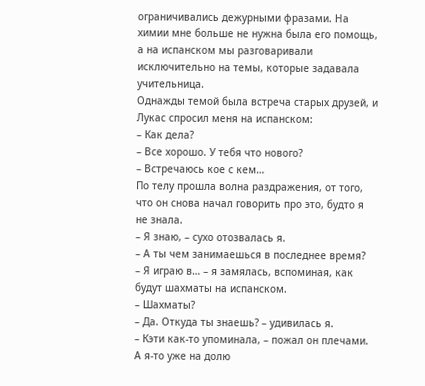ограничивались дежурными фразами. На химии мне больше не нужна была его помощь, а на испанском мы разговаривали исключительно на темы, которые задавала учительница.
Однажды темой была встреча старых друзей, и Лукас спросил меня на испанском:
– Как дела?
– Все хорошо. У тебя что нового?
– Встречаюсь кое с кем…
По телу прошла волна раздражения, от того, что он снова начал говорить про это, будто я не знала.
– Я знаю, – сухо отозвалась я.
– А ты чем занимаешься в последнее время?
– Я играю в… – я замялась, вспоминая, как будут шахматы на испанском.
– Шахматы?
– Да. Откуда ты знаешь? – удивилась я.
– Кэти как-то упоминала, – пожал он плечами.
А я-то уже на долю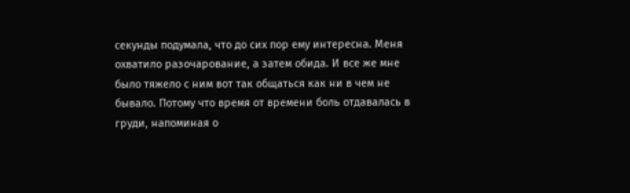секунды подумала, что до сих пор ему интересна. Меня охватило разочарование, а затем обида. И все же мне было тяжело с ним вот так общаться как ни в чем не бывало. Потому что время от времени боль отдавалась в груди, напоминая о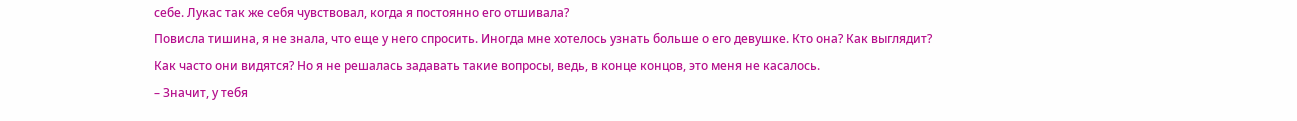себе. Лукас так же себя чувствовал, когда я постоянно его отшивала?
Повисла тишина, я не знала, что еще у него спросить. Иногда мне хотелось узнать больше о его девушке. Кто она? Как выглядит? Как часто они видятся? Но я не решалась задавать такие вопросы, ведь, в конце концов, это меня не касалось.
– Значит, у тебя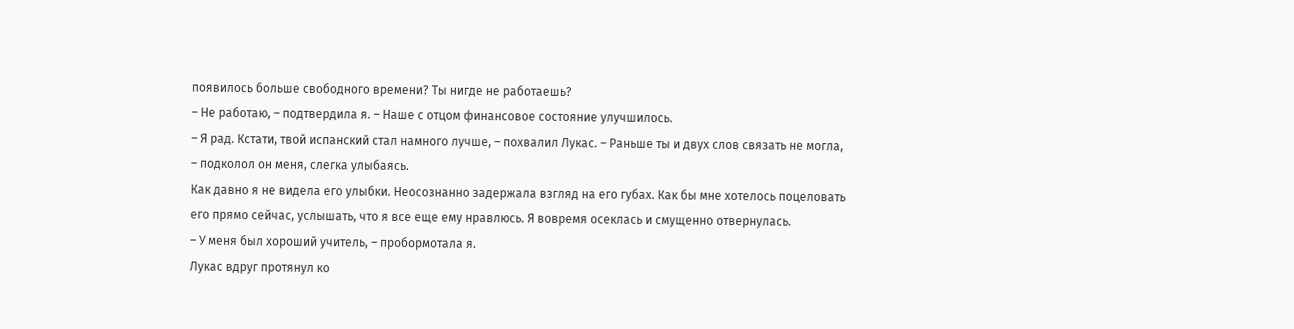появилось больше свободного времени? Ты нигде не работаешь?
– Не работаю, – подтвердила я. – Наше с отцом финансовое состояние улучшилось.
– Я рад. Кстати, твой испанский стал намного лучше, – похвалил Лукас. – Раньше ты и двух слов связать не могла, – подколол он меня, слегка улыбаясь.
Как давно я не видела его улыбки. Неосознанно задержала взгляд на его губах. Как бы мне хотелось поцеловать его прямо сейчас, услышать, что я все еще ему нравлюсь. Я вовремя осеклась и смущенно отвернулась.
– У меня был хороший учитель, – пробормотала я.
Лукас вдруг протянул ко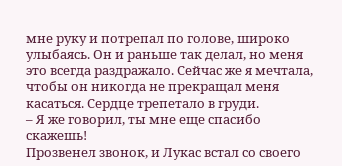мне руку и потрепал по голове, широко улыбаясь. Он и раньше так делал, но меня это всегда раздражало. Сейчас же я мечтала, чтобы он никогда не прекращал меня касаться. Сердце трепетало в груди.
– Я же говорил, ты мне еще спасибо скажешь!
Прозвенел звонок, и Лукас встал со своего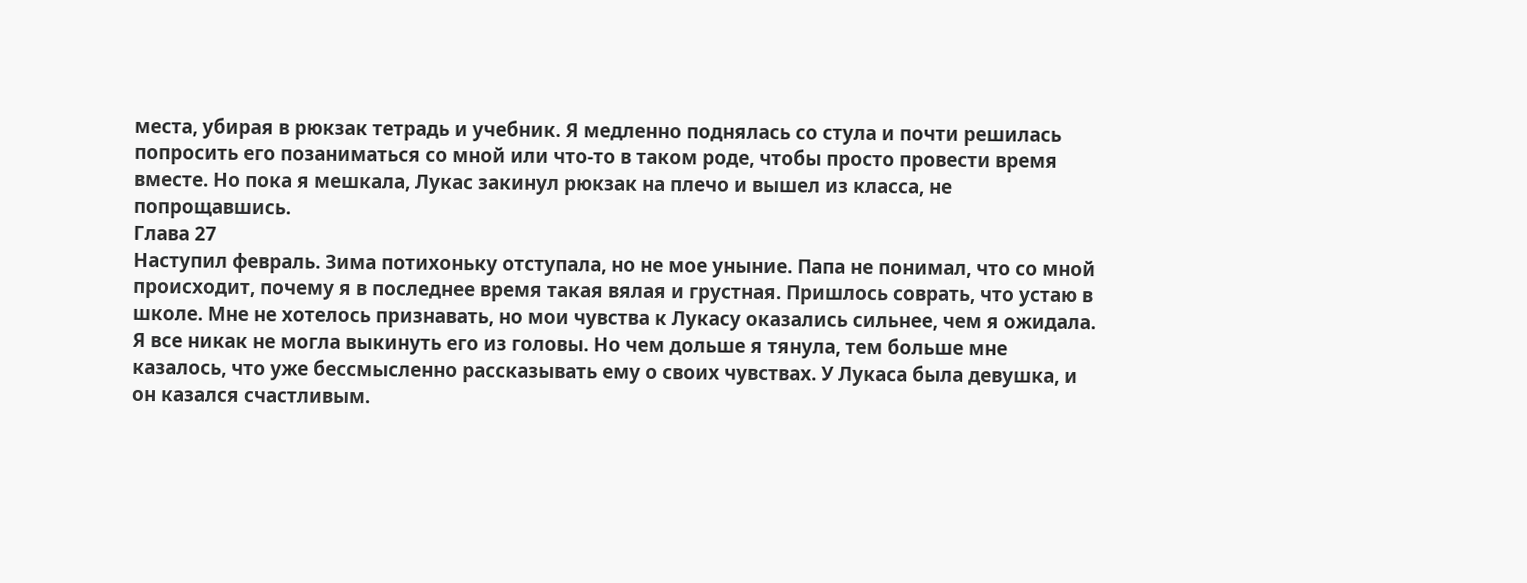места, убирая в рюкзак тетрадь и учебник. Я медленно поднялась со стула и почти решилась попросить его позаниматься со мной или что-то в таком роде, чтобы просто провести время вместе. Но пока я мешкала, Лукас закинул рюкзак на плечо и вышел из класса, не попрощавшись.
Глава 27
Наступил февраль. Зима потихоньку отступала, но не мое уныние. Папа не понимал, что со мной происходит, почему я в последнее время такая вялая и грустная. Пришлось соврать, что устаю в школе. Мне не хотелось признавать, но мои чувства к Лукасу оказались сильнее, чем я ожидала. Я все никак не могла выкинуть его из головы. Но чем дольше я тянула, тем больше мне казалось, что уже бессмысленно рассказывать ему о своих чувствах. У Лукаса была девушка, и он казался счастливым.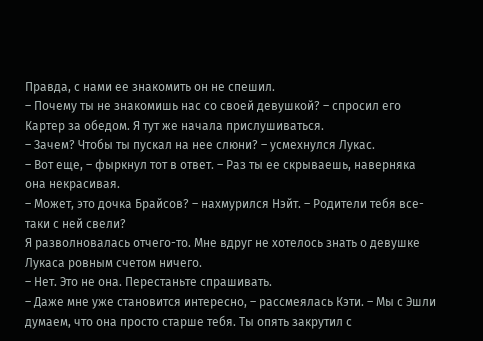Правда, с нами ее знакомить он не спешил.
– Почему ты не знакомишь нас со своей девушкой? – спросил его Картер за обедом. Я тут же начала прислушиваться.
– Зачем? Чтобы ты пускал на нее слюни? – усмехнулся Лукас.
– Вот еще, – фыркнул тот в ответ. – Раз ты ее скрываешь, наверняка она некрасивая.
– Может, это дочка Брайсов? – нахмурился Нэйт. – Родители тебя все-таки с ней свели?
Я разволновалась отчего-то. Мне вдруг не хотелось знать о девушке Лукаса ровным счетом ничего.
– Нет. Это не она. Перестаньте спрашивать.
– Даже мне уже становится интересно, – рассмеялась Кэти. – Мы с Эшли думаем, что она просто старше тебя. Ты опять закрутил с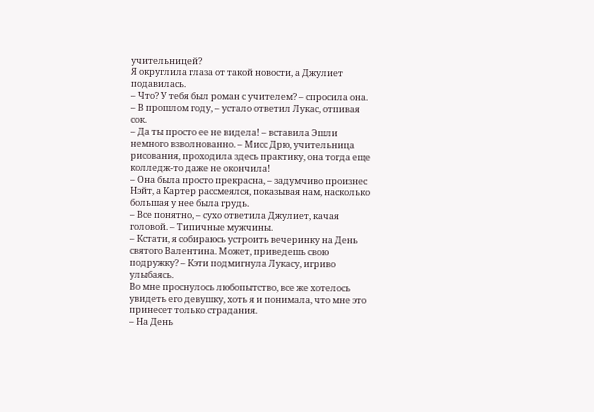учительницей?
Я округлила глаза от такой новости, а Джулиет подавилась.
– Что? У тебя был роман с учителем? – спросила она.
– В прошлом году, – устало ответил Лукас, отпивая сок.
– Да ты просто ее не видела! – вставила Эшли немного взволнованно. – Мисс Дрю, учительница рисования, проходила здесь практику, она тогда еще колледж-то даже не окончила!
– Она была просто прекрасна, – задумчиво произнес Нэйт, а Картер рассмеялся, показывая нам, насколько большая у нее была грудь.
– Все понятно, – сухо ответила Джулиет, качая головой. – Типичные мужчины.
– Кстати, я собираюсь устроить вечеринку на День святого Валентина. Может, приведешь свою подружку? – Кэти подмигнула Лукасу, игриво улыбаясь.
Во мне проснулось любопытство, все же хотелось увидеть его девушку, хоть я и понимала, что мне это принесет только страдания.
– На День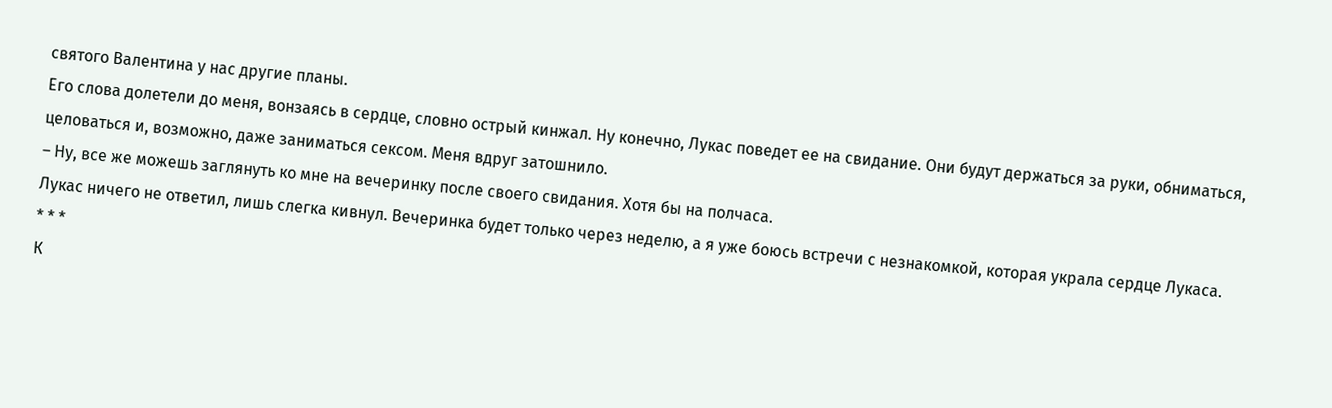святого Валентина у нас другие планы.
Его слова долетели до меня, вонзаясь в сердце, словно острый кинжал. Ну конечно, Лукас поведет ее на свидание. Они будут держаться за руки, обниматься, целоваться и, возможно, даже заниматься сексом. Меня вдруг затошнило.
– Ну, все же можешь заглянуть ко мне на вечеринку после своего свидания. Хотя бы на полчаса.
Лукас ничего не ответил, лишь слегка кивнул. Вечеринка будет только через неделю, а я уже боюсь встречи с незнакомкой, которая украла сердце Лукаса.
* * *
К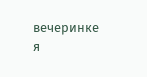вечеринке я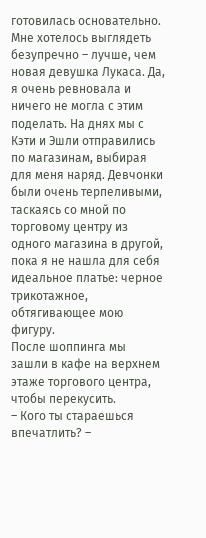готовилась основательно. Мне хотелось выглядеть безупречно – лучше, чем новая девушка Лукаса. Да, я очень ревновала и ничего не могла с этим поделать. На днях мы с Кэти и Эшли отправились по магазинам, выбирая для меня наряд. Девчонки были очень терпеливыми, таскаясь со мной по торговому центру из одного магазина в другой, пока я не нашла для себя идеальное платье: черное трикотажное, обтягивающее мою фигуру.
После шоппинга мы зашли в кафе на верхнем этаже торгового центра, чтобы перекусить.
– Кого ты стараешься впечатлить? –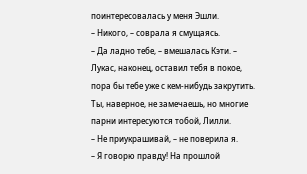поинтересовалась у меня Эшли.
– Никого, – соврала я смущаясь.
– Да ладно тебе, – вмешалась Кэти. – Лукас, наконец, оставил тебя в покое, пора бы тебе уже с кем-нибудь закрутить. Ты, наверное, не замечаешь, но многие парни интересуются тобой, Лилли.
– Не приукрашивай, – не поверила я.
– Я говорю правду! На прошлой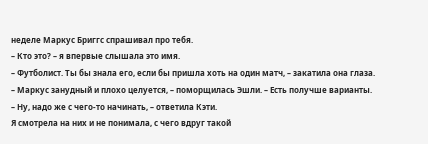неделе Маркус Бриггс спрашивал про тебя.
– Кто это? – я впервые слышала это имя.
– Футболист. Ты бы знала его, если бы пришла хоть на один матч, – закатила она глаза.
– Маркус занудный и плохо целуется, – поморщилась Эшли. – Есть получше варианты.
– Ну, надо же с чего-то начинать, – ответила Кэти.
Я смотрела на них и не понимала, с чего вдруг такой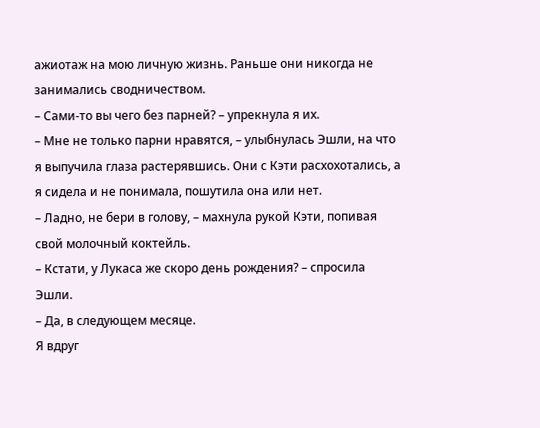ажиотаж на мою личную жизнь. Раньше они никогда не занимались сводничеством.
– Сами-то вы чего без парней? – упрекнула я их.
– Мне не только парни нравятся, – улыбнулась Эшли, на что я выпучила глаза растерявшись. Они с Кэти расхохотались, а я сидела и не понимала, пошутила она или нет.
– Ладно, не бери в голову, – махнула рукой Кэти, попивая свой молочный коктейль.
– Кстати, у Лукаса же скоро день рождения? – спросила Эшли.
– Да, в следующем месяце.
Я вдруг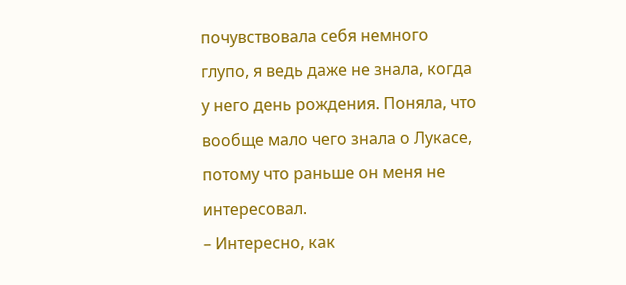почувствовала себя немного глупо, я ведь даже не знала, когда у него день рождения. Поняла, что вообще мало чего знала о Лукасе, потому что раньше он меня не интересовал.
– Интересно, как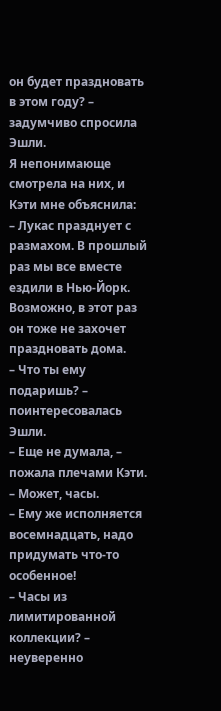он будет праздновать в этом году? – задумчиво спросила Эшли.
Я непонимающе смотрела на них, и Кэти мне объяснила:
– Лукас празднует с размахом. В прошлый раз мы все вместе ездили в Нью-Йорк. Возможно, в этот раз он тоже не захочет праздновать дома.
– Что ты ему подаришь? – поинтересовалась Эшли.
– Еще не думала, – пожала плечами Кэти. – Может, часы.
– Ему же исполняется восемнадцать, надо придумать что-то особенное!
– Часы из лимитированной коллекции? – неуверенно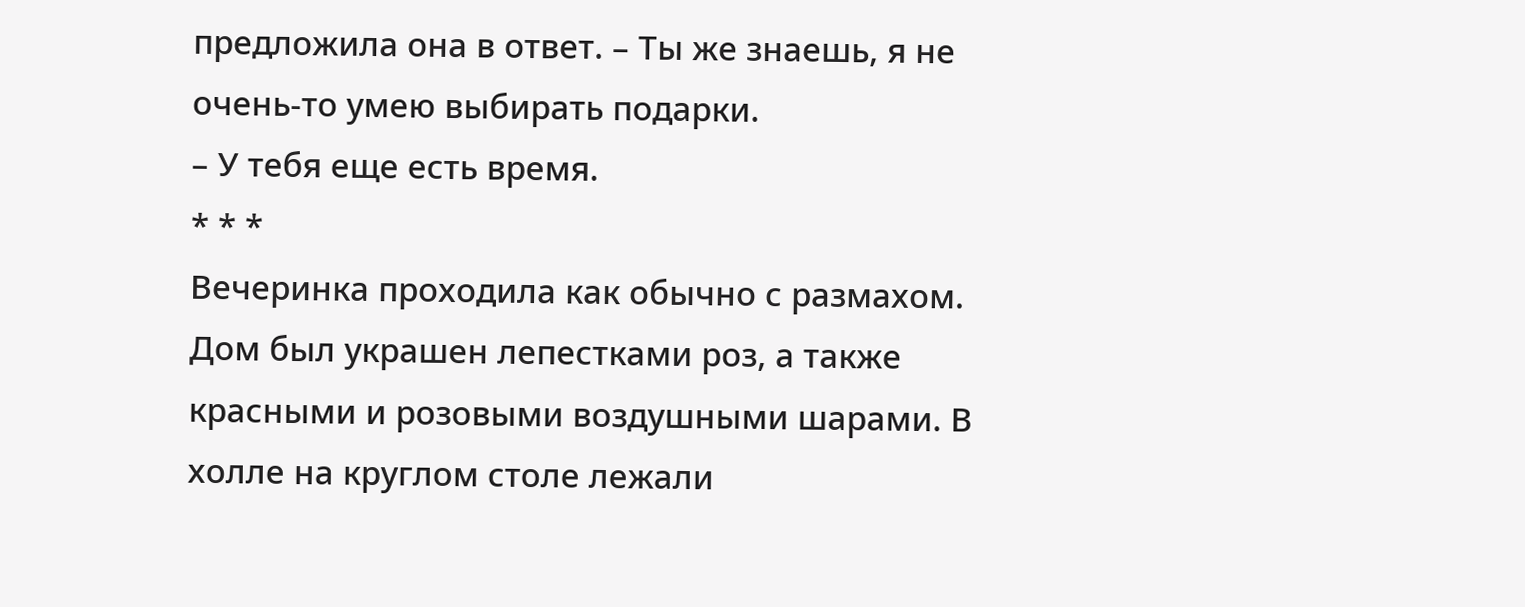предложила она в ответ. – Ты же знаешь, я не очень-то умею выбирать подарки.
– У тебя еще есть время.
* * *
Вечеринка проходила как обычно с размахом. Дом был украшен лепестками роз, а также красными и розовыми воздушными шарами. В холле на круглом столе лежали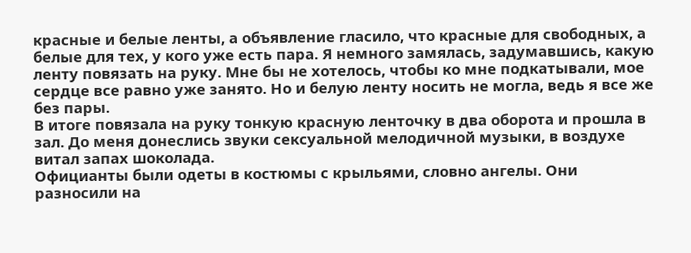красные и белые ленты, а объявление гласило, что красные для свободных, а белые для тех, у кого уже есть пара. Я немного замялась, задумавшись, какую ленту повязать на руку. Мне бы не хотелось, чтобы ко мне подкатывали, мое сердце все равно уже занято. Но и белую ленту носить не могла, ведь я все же без пары.
В итоге повязала на руку тонкую красную ленточку в два оборота и прошла в зал. До меня донеслись звуки сексуальной мелодичной музыки, в воздухе витал запах шоколада.
Официанты были одеты в костюмы с крыльями, словно ангелы. Они разносили на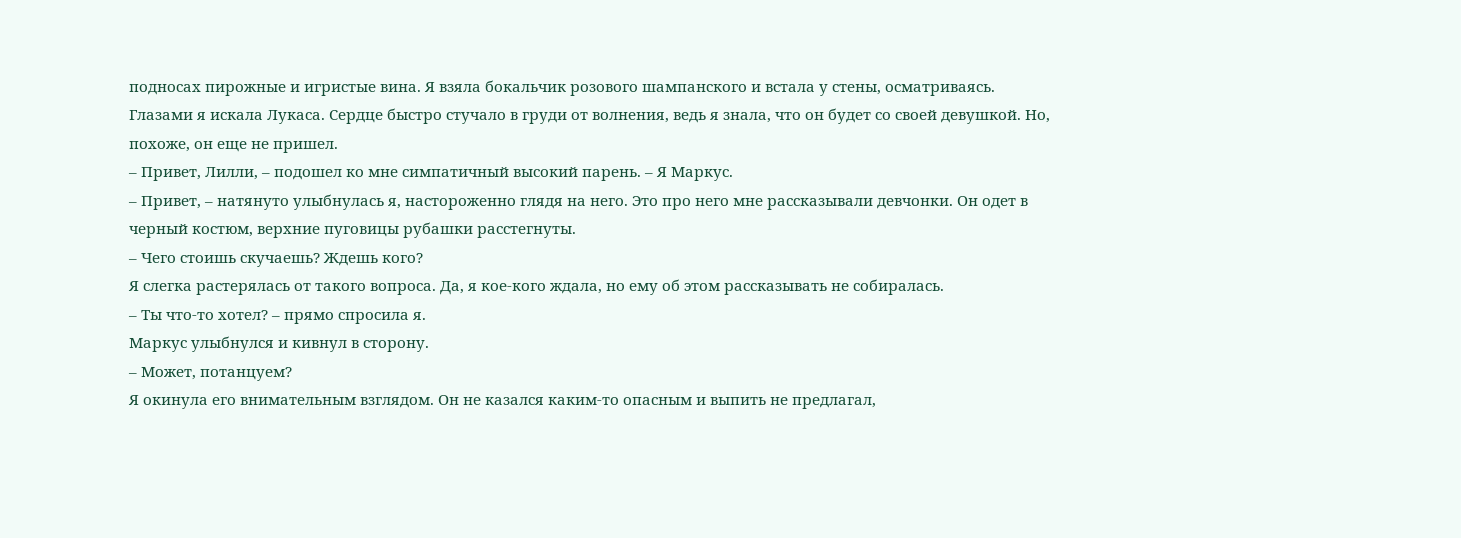подносах пирожные и игристые вина. Я взяла бокальчик розового шампанского и встала у стены, осматриваясь. Глазами я искала Лукаса. Сердце быстро стучало в груди от волнения, ведь я знала, что он будет со своей девушкой. Но, похоже, он еще не пришел.
– Привет, Лилли, – подошел ко мне симпатичный высокий парень. – Я Маркус.
– Привет, – натянуто улыбнулась я, настороженно глядя на него. Это про него мне рассказывали девчонки. Он одет в черный костюм, верхние пуговицы рубашки расстегнуты.
– Чего стоишь скучаешь? Ждешь кого?
Я слегка растерялась от такого вопроса. Да, я кое-кого ждала, но ему об этом рассказывать не собиралась.
– Ты что-то хотел? – прямо спросила я.
Маркус улыбнулся и кивнул в сторону.
– Может, потанцуем?
Я окинула его внимательным взглядом. Он не казался каким-то опасным и выпить не предлагал,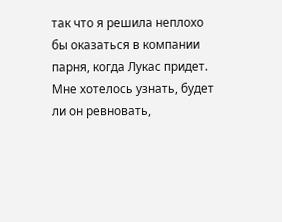так что я решила неплохо бы оказаться в компании парня, когда Лукас придет. Мне хотелось узнать, будет ли он ревновать,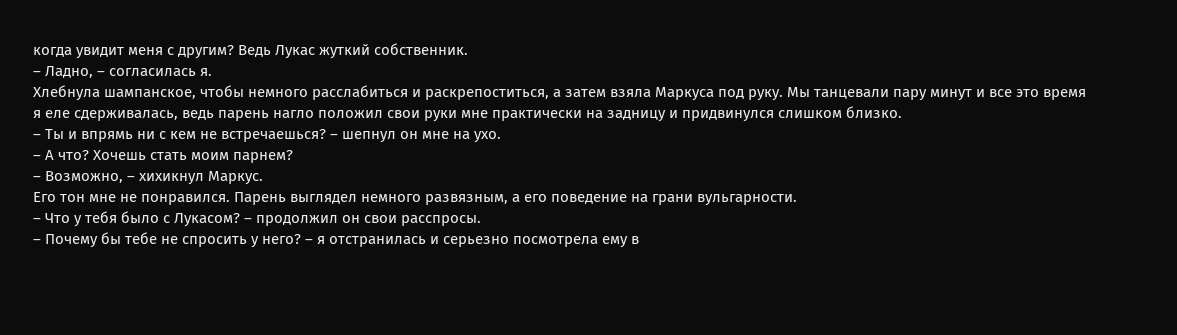когда увидит меня с другим? Ведь Лукас жуткий собственник.
– Ладно, – согласилась я.
Хлебнула шампанское, чтобы немного расслабиться и раскрепоститься, а затем взяла Маркуса под руку. Мы танцевали пару минут и все это время я еле сдерживалась, ведь парень нагло положил свои руки мне практически на задницу и придвинулся слишком близко.
– Ты и впрямь ни с кем не встречаешься? – шепнул он мне на ухо.
– А что? Хочешь стать моим парнем?
– Возможно, – хихикнул Маркус.
Его тон мне не понравился. Парень выглядел немного развязным, а его поведение на грани вульгарности.
– Что у тебя было с Лукасом? – продолжил он свои расспросы.
– Почему бы тебе не спросить у него? – я отстранилась и серьезно посмотрела ему в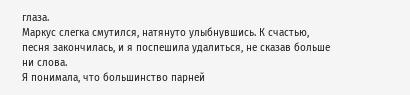глаза.
Маркус слегка смутился, натянуто улыбнувшись. К счастью, песня закончилась, и я поспешила удалиться, не сказав больше ни слова.
Я понимала, что большинство парней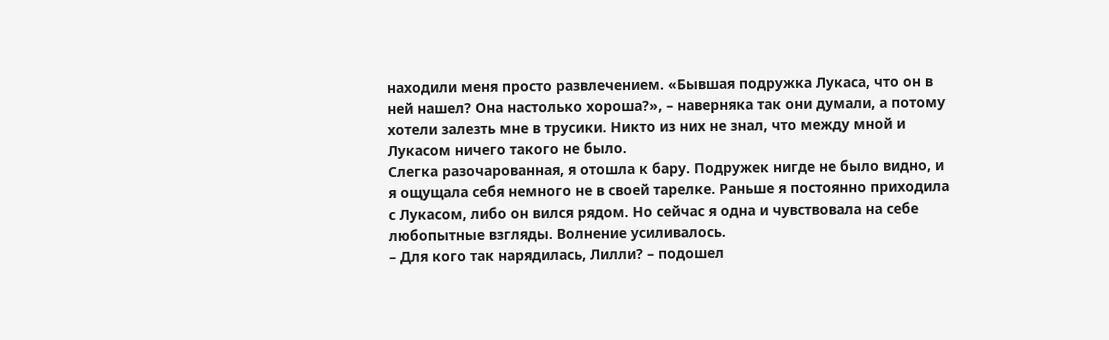находили меня просто развлечением. «Бывшая подружка Лукаса, что он в ней нашел? Она настолько хороша?», – наверняка так они думали, а потому хотели залезть мне в трусики. Никто из них не знал, что между мной и Лукасом ничего такого не было.
Слегка разочарованная, я отошла к бару. Подружек нигде не было видно, и я ощущала себя немного не в своей тарелке. Раньше я постоянно приходила с Лукасом, либо он вился рядом. Но сейчас я одна и чувствовала на себе любопытные взгляды. Волнение усиливалось.
– Для кого так нарядилась, Лилли? – подошел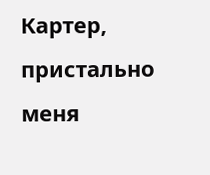Картер, пристально меня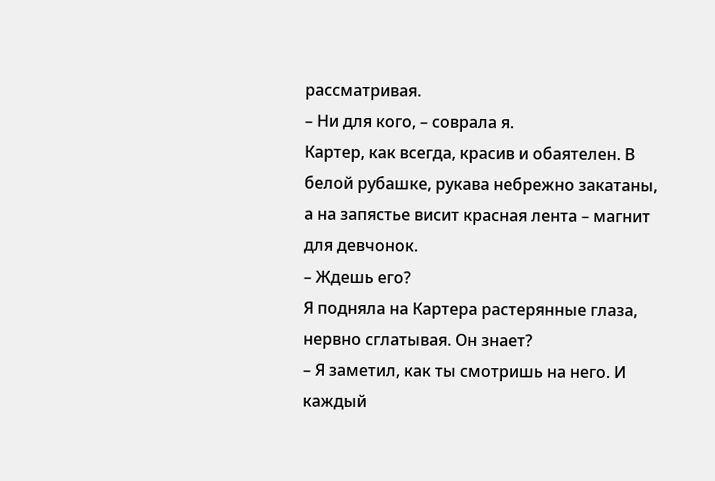рассматривая.
– Ни для кого, – соврала я.
Картер, как всегда, красив и обаятелен. В белой рубашке, рукава небрежно закатаны, а на запястье висит красная лента – магнит для девчонок.
– Ждешь его?
Я подняла на Картера растерянные глаза, нервно сглатывая. Он знает?
– Я заметил, как ты смотришь на него. И каждый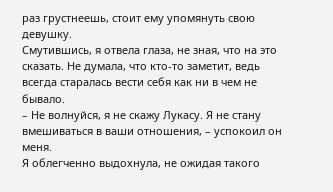раз грустнеешь, стоит ему упомянуть свою девушку.
Смутившись, я отвела глаза, не зная, что на это сказать. Не думала, что кто-то заметит, ведь всегда старалась вести себя как ни в чем не бывало.
– Не волнуйся, я не скажу Лукасу. Я не стану вмешиваться в ваши отношения, – успокоил он меня.
Я облегченно выдохнула, не ожидая такого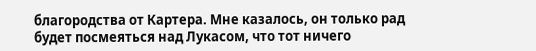благородства от Картера. Мне казалось, он только рад будет посмеяться над Лукасом, что тот ничего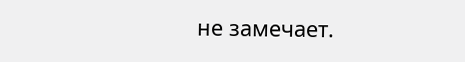не замечает.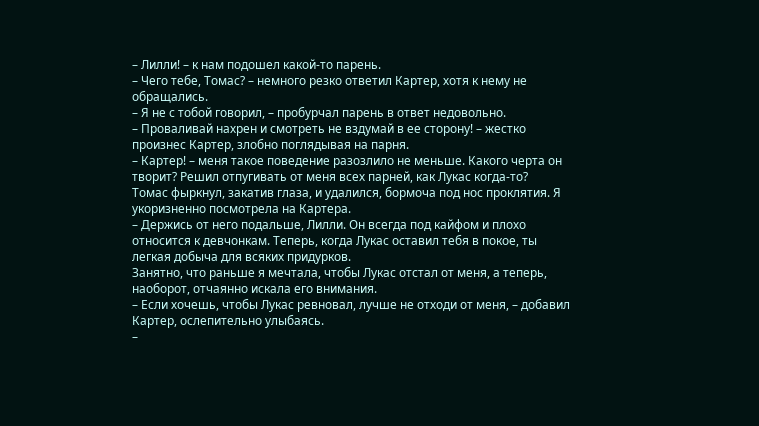– Лилли! – к нам подошел какой-то парень.
– Чего тебе, Томас? – немного резко ответил Картер, хотя к нему не обращались.
– Я не с тобой говорил, – пробурчал парень в ответ недовольно.
– Проваливай нахрен и смотреть не вздумай в ее сторону! – жестко произнес Картер, злобно поглядывая на парня.
– Картер! – меня такое поведение разозлило не меньше. Какого черта он творит? Решил отпугивать от меня всех парней, как Лукас когда-то?
Томас фыркнул, закатив глаза, и удалился, бормоча под нос проклятия. Я укоризненно посмотрела на Картера.
– Держись от него подальше, Лилли. Он всегда под кайфом и плохо относится к девчонкам. Теперь, когда Лукас оставил тебя в покое, ты легкая добыча для всяких придурков.
Занятно, что раньше я мечтала, чтобы Лукас отстал от меня, а теперь, наоборот, отчаянно искала его внимания.
– Если хочешь, чтобы Лукас ревновал, лучше не отходи от меня, – добавил Картер, ослепительно улыбаясь.
–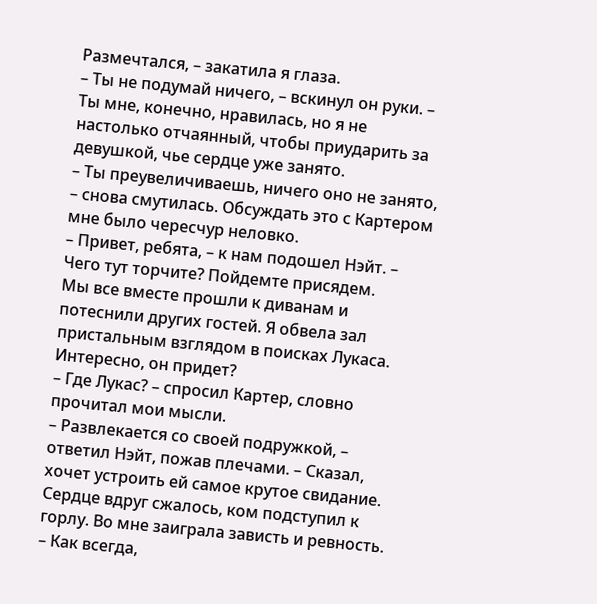Размечтался, – закатила я глаза.
– Ты не подумай ничего, – вскинул он руки. – Ты мне, конечно, нравилась, но я не настолько отчаянный, чтобы приударить за девушкой, чье сердце уже занято.
– Ты преувеличиваешь, ничего оно не занято, – снова смутилась. Обсуждать это с Картером мне было чересчур неловко.
– Привет, ребята, – к нам подошел Нэйт. – Чего тут торчите? Пойдемте присядем.
Мы все вместе прошли к диванам и потеснили других гостей. Я обвела зал пристальным взглядом в поисках Лукаса. Интересно, он придет?
– Где Лукас? – спросил Картер, словно прочитал мои мысли.
– Развлекается со своей подружкой, – ответил Нэйт, пожав плечами. – Сказал, хочет устроить ей самое крутое свидание.
Сердце вдруг сжалось, ком подступил к горлу. Во мне заиграла зависть и ревность.
– Как всегда,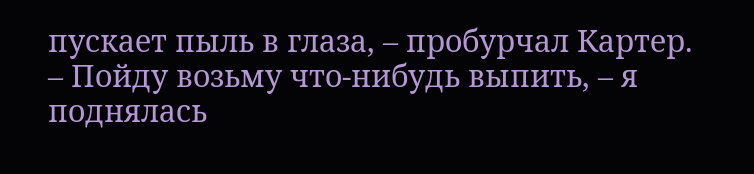пускает пыль в глаза, – пробурчал Картер.
– Пойду возьму что-нибудь выпить, – я поднялась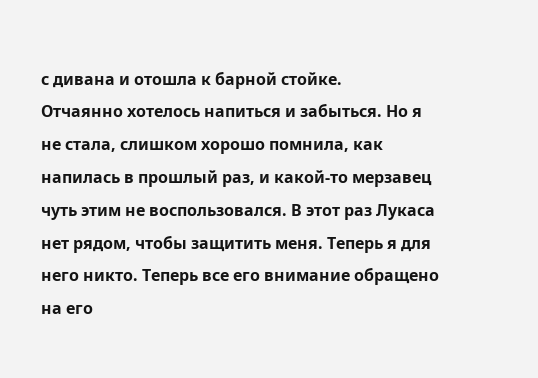с дивана и отошла к барной стойке.
Отчаянно хотелось напиться и забыться. Но я не стала, слишком хорошо помнила, как напилась в прошлый раз, и какой-то мерзавец чуть этим не воспользовался. В этот раз Лукаса нет рядом, чтобы защитить меня. Теперь я для него никто. Теперь все его внимание обращено на его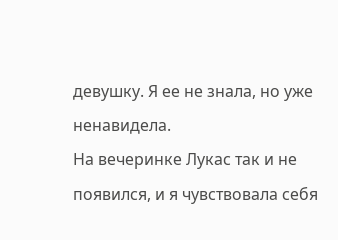девушку. Я ее не знала, но уже ненавидела.
На вечеринке Лукас так и не появился, и я чувствовала себя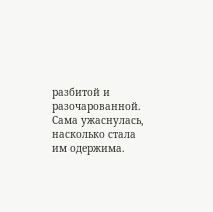разбитой и разочарованной. Сама ужаснулась, насколько стала им одержима.